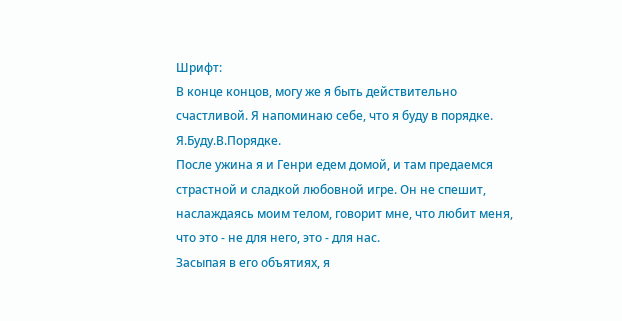Шрифт:
В конце концов, могу же я быть действительно счастливой. Я напоминаю себе, что я буду в порядке. Я.Буду.В.Порядке.
После ужина я и Генри едем домой, и там предаемся страстной и сладкой любовной игре. Он не спешит, наслаждаясь моим телом, говорит мне, что любит меня, что это - не для него, это - для нас.
Засыпая в его объятиях, я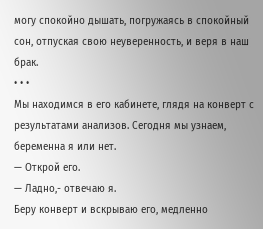могу спокойно дышать, погружаясь в спокойный сон, отпуская свою неуверенность, и веря в наш брак.
• • •
Мы находимся в его кабинете, глядя на конверт с результатами анализов. Сегодня мы узнаем, беременна я или нет.
— Открой его.
— Ладно,- отвечаю я.
Беру конверт и вскрываю его, медленно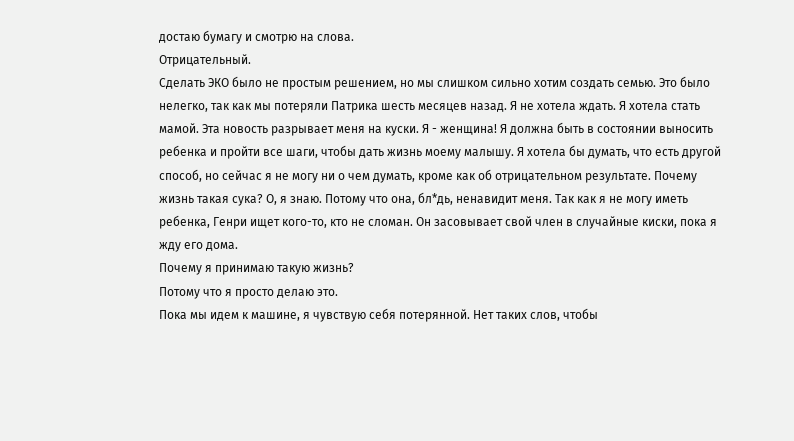достаю бумагу и смотрю на слова.
Отрицательный.
Сделать ЭКО было не простым решением, но мы слишком сильно хотим создать семью. Это было нелегко, так как мы потеряли Патрика шесть месяцев назад. Я не хотела ждать. Я хотела стать мамой. Эта новость разрывает меня на куски. Я - женщина! Я должна быть в состоянии выносить ребенка и пройти все шаги, чтобы дать жизнь моему малышу. Я хотела бы думать, что есть другой способ, но сейчас я не могу ни о чем думать, кроме как об отрицательном результате. Почему жизнь такая сука? О, я знаю. Потому что она, бл*дь, ненавидит меня. Так как я не могу иметь ребенка, Генри ищет кого-то, кто не сломан. Он засовывает свой член в случайные киски, пока я жду его дома.
Почему я принимаю такую жизнь?
Потому что я просто делаю это.
Пока мы идем к машине, я чувствую себя потерянной. Нет таких слов, чтобы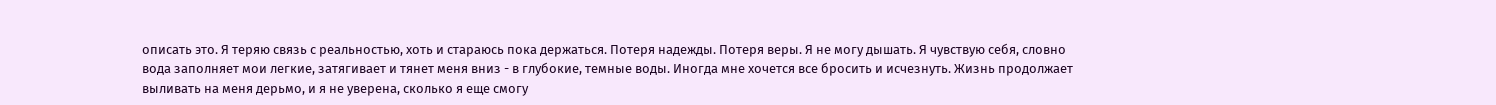описать это. Я теряю связь с реальностью, хоть и стараюсь пока держаться. Потеря надежды. Потеря веры. Я не могу дышать. Я чувствую себя, словно вода заполняет мои легкие, затягивает и тянет меня вниз - в глубокие, темные воды. Иногда мне хочется все бросить и исчезнуть. Жизнь продолжает выливать на меня дерьмо, и я не уверена, сколько я еще смогу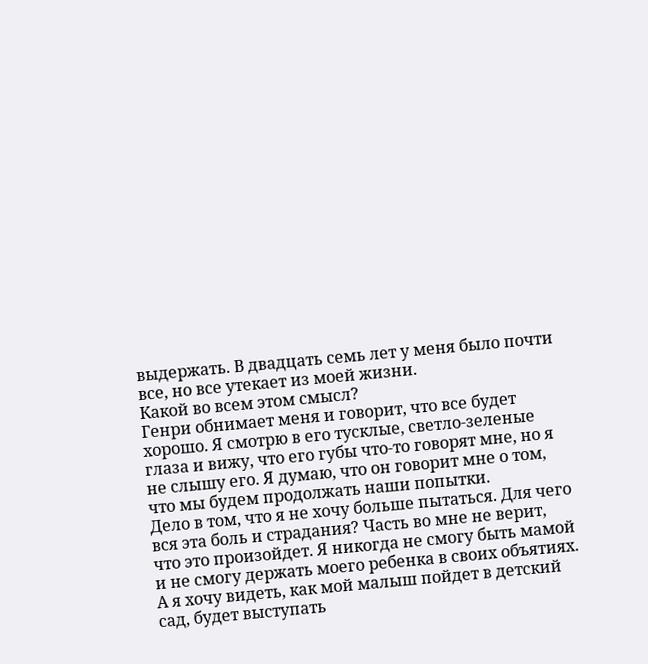выдержать. В двадцать семь лет у меня было почти все, но все утекает из моей жизни.
Какой во всем этом смысл?
Генри обнимает меня и говорит, что все будет хорошо. Я смотрю в его тусклые, светло-зеленые глаза и вижу, что его губы что-то говорят мне, но я не слышу его. Я думаю, что он говорит мне о том, что мы будем продолжать наши попытки.
Дело в том, что я не хочу больше пытаться. Для чего вся эта боль и страдания? Часть во мне не верит, что это произойдет. Я никогда не смогу быть мамой и не смогу держать моего ребенка в своих объятиях. А я хочу видеть, как мой малыш пойдет в детский сад, будет выступать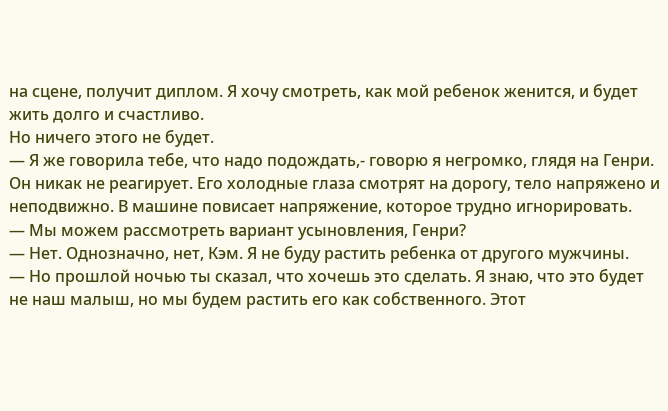на сцене, получит диплом. Я хочу смотреть, как мой ребенок женится, и будет жить долго и счастливо.
Но ничего этого не будет.
— Я же говорила тебе, что надо подождать,- говорю я негромко, глядя на Генри.
Он никак не реагирует. Его холодные глаза смотрят на дорогу, тело напряжено и неподвижно. В машине повисает напряжение, которое трудно игнорировать.
— Мы можем рассмотреть вариант усыновления, Генри?
— Нет. Однозначно, нет, Кэм. Я не буду растить ребенка от другого мужчины.
— Но прошлой ночью ты сказал, что хочешь это сделать. Я знаю, что это будет не наш малыш, но мы будем растить его как собственного. Этот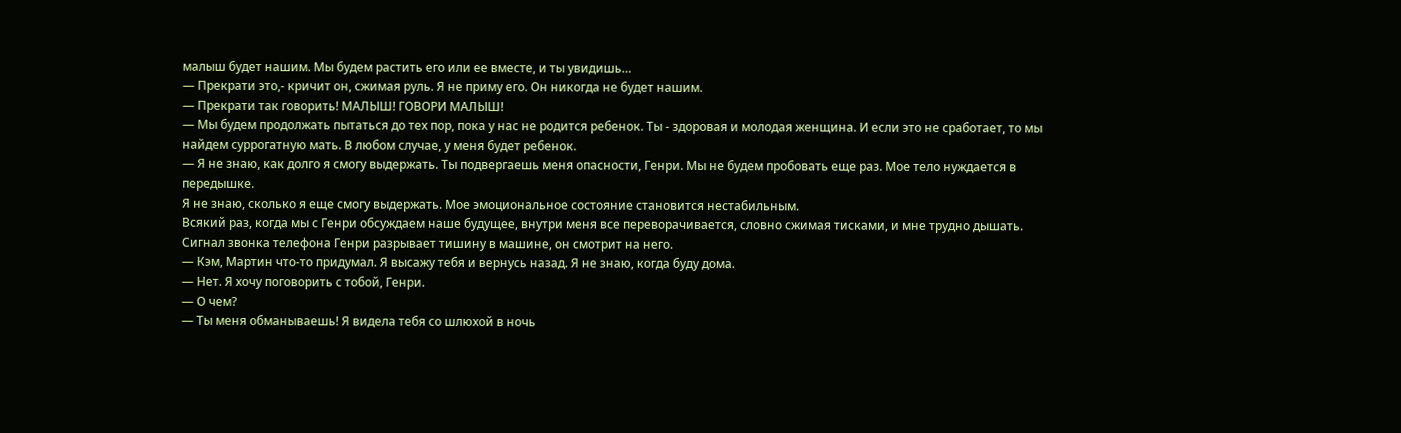малыш будет нашим. Мы будем растить его или ее вместе, и ты увидишь…
— Прекрати это,- кричит он, сжимая руль. Я не приму его. Он никогда не будет нашим.
— Прекрати так говорить! МАЛЫШ! ГОВОРИ МАЛЫШ!
— Мы будем продолжать пытаться до тех пор, пока у нас не родится ребенок. Ты - здоровая и молодая женщина. И если это не сработает, то мы найдем суррогатную мать. В любом случае, у меня будет ребенок.
— Я не знаю, как долго я смогу выдержать. Ты подвергаешь меня опасности, Генри. Мы не будем пробовать еще раз. Мое тело нуждается в передышке.
Я не знаю, сколько я еще смогу выдержать. Мое эмоциональное состояние становится нестабильным.
Всякий раз, когда мы с Генри обсуждаем наше будущее, внутри меня все переворачивается, словно сжимая тисками, и мне трудно дышать.
Сигнал звонка телефона Генри разрывает тишину в машине, он смотрит на него.
— Кэм, Мартин что-то придумал. Я высажу тебя и вернусь назад. Я не знаю, когда буду дома.
— Нет. Я хочу поговорить с тобой, Генри.
— О чем?
— Ты меня обманываешь! Я видела тебя со шлюхой в ночь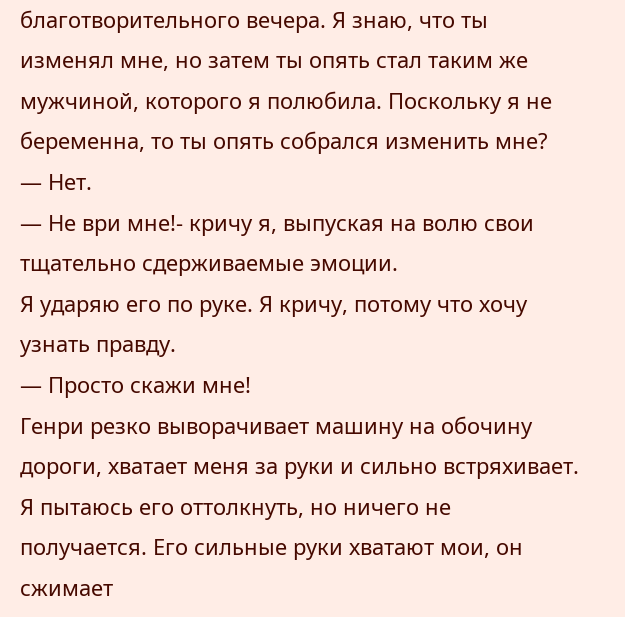благотворительного вечера. Я знаю, что ты изменял мне, но затем ты опять стал таким же мужчиной, которого я полюбила. Поскольку я не беременна, то ты опять собрался изменить мне?
— Нет.
— Не ври мне!- кричу я, выпуская на волю свои тщательно сдерживаемые эмоции.
Я ударяю его по руке. Я кричу, потому что хочу узнать правду.
— Просто скажи мне!
Генри резко выворачивает машину на обочину дороги, хватает меня за руки и сильно встряхивает. Я пытаюсь его оттолкнуть, но ничего не получается. Его сильные руки хватают мои, он сжимает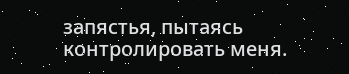запястья, пытаясь контролировать меня.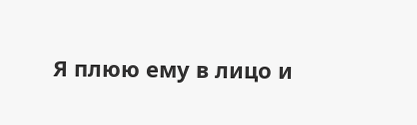Я плюю ему в лицо и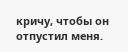кричу, чтобы он отпустил меня.